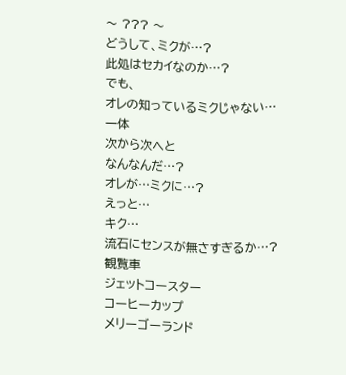〜 ??? 〜
どうして、ミクが…?
此処はセカイなのか…?
でも、
オレの知っているミクじゃない…
一体
次から次へと
なんなんだ…?
オレが…ミクに…?
えっと…
キク…
流石にセンスが無さすぎるか…?
観覧車
ジェットコースター
コーヒーカップ
メリーゴーランド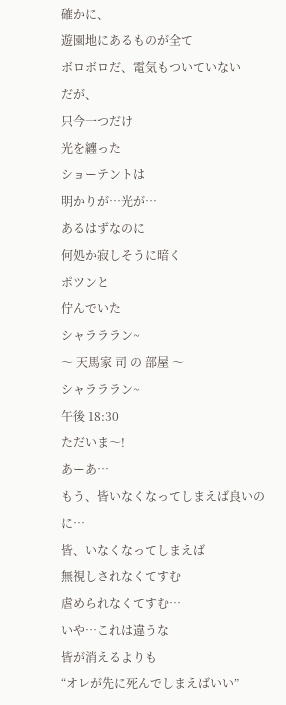確かに、
遊園地にあるものが全て
ボロボロだ、電気もついていない
だが、
只今一つだけ
光を纏った
ショーテントは
明かりが…光が…
あるはずなのに
何処か寂しそうに暗く
ポツンと
佇んでいた
シャラララン~
〜 天馬家 司 の 部屋 〜
シャラララン~
午後 18:30
ただいま〜!
あーあ…
もう、皆いなくなってしまえば良いのに…
皆、いなくなってしまえば
無視しされなくてすむ
虐められなくてすむ…
いや…これは違うな
皆が消えるよりも
“オレが先に死んでしまえばいい”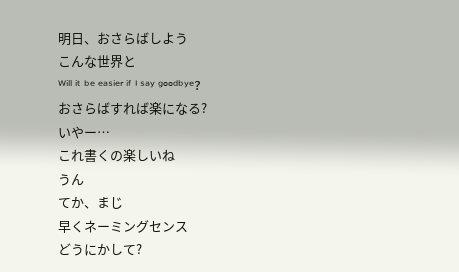明日、おさらばしよう
こんな世界と
ᵂⁱˡˡ ⁱᵗ ᵇᵉ ᵉᵃˢⁱᵉʳ ⁱᶠ ᴵ ˢᵃʸ ᵍᵒᵒᵈᵇʸᵉ?
おさらばすれば楽になる?
いやー…
これ書くの楽しいね
うん
てか、まじ
早くネーミングセンス
どうにかして?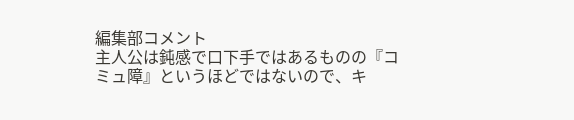編集部コメント
主人公は鈍感で口下手ではあるものの『コミュ障』というほどではないので、キ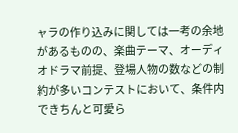ャラの作り込みに関しては一考の余地があるものの、楽曲テーマ、オーディオドラマ前提、登場人物の数などの制約が多いコンテストにおいて、条件内できちんと可愛ら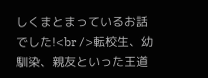しくまとまっているお話でした!<br />転校生、幼馴染、親友といった王道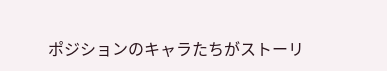ポジションのキャラたちがストーリ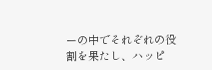ーの中でそれぞれの役割を果たし、ハッピ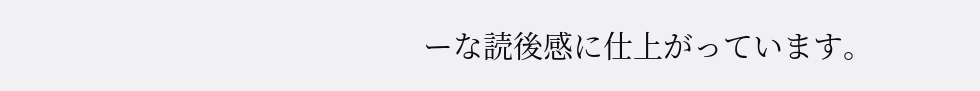ーな読後感に仕上がっています。